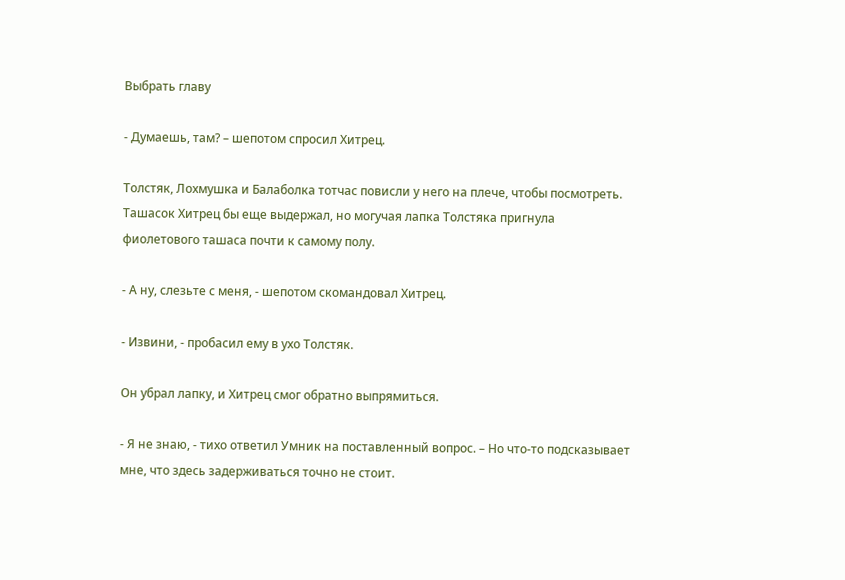Выбрать главу

- Думаешь, там? – шепотом спросил Хитрец.

Толстяк, Лохмушка и Балаболка тотчас повисли у него на плече, чтобы посмотреть. Ташасок Хитрец бы еще выдержал, но могучая лапка Толстяка пригнула фиолетового ташаса почти к самому полу.

- А ну, слезьте с меня, - шепотом скомандовал Хитрец.

- Извини, - пробасил ему в ухо Толстяк.

Он убрал лапку, и Хитрец смог обратно выпрямиться.

- Я не знаю, - тихо ответил Умник на поставленный вопрос. – Но что-то подсказывает мне, что здесь задерживаться точно не стоит.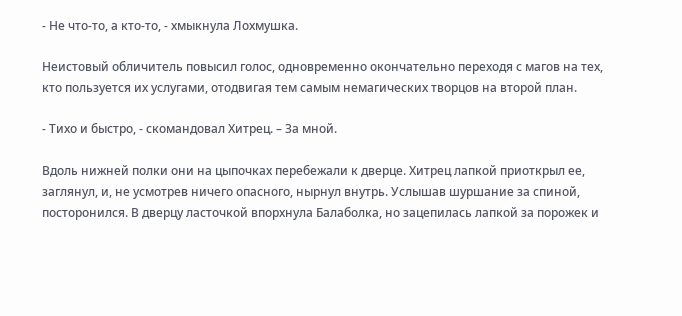- Не что-то, а кто-то, - хмыкнула Лохмушка.

Неистовый обличитель повысил голос, одновременно окончательно переходя с магов на тех, кто пользуется их услугами, отодвигая тем самым немагических творцов на второй план.

- Тихо и быстро, - скомандовал Хитрец. – За мной.

Вдоль нижней полки они на цыпочках перебежали к дверце. Хитрец лапкой приоткрыл ее, заглянул, и, не усмотрев ничего опасного, нырнул внутрь. Услышав шуршание за спиной, посторонился. В дверцу ласточкой впорхнула Балаболка, но зацепилась лапкой за порожек и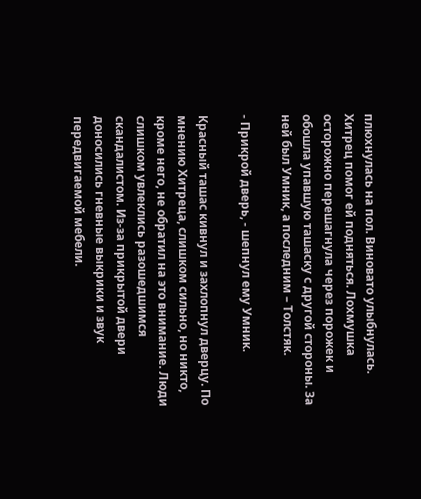плюхнулась на пол. Виновато улыбнулась. Хитрец помог ей подняться. Лохмушка осторожно перешагнула через порожек и обошла упавшую ташаску с другой стороны. За ней был Умник, а последним – Толстяк.

- Прикрой дверь, - шепнул ему Умник.

Красный ташас кивнул и захлопнул дверцу. По мнению Хитреца, слишком сильно, но никто, кроме него, не обратил на это внимание. Люди слишком увлеклись разошедшимся скандалистом. Из-за прикрытой двери доносились гневные выкрики и звук передвигаемой мебели.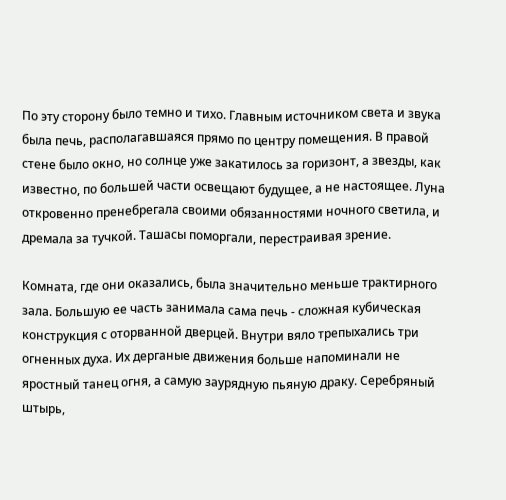По эту сторону было темно и тихо. Главным источником света и звука была печь, располагавшаяся прямо по центру помещения. В правой стене было окно, но солнце уже закатилось за горизонт, а звезды, как известно, по большей части освещают будущее, а не настоящее. Луна откровенно пренебрегала своими обязанностями ночного светила, и дремала за тучкой. Ташасы поморгали, перестраивая зрение.

Комната, где они оказались, была значительно меньше трактирного зала. Большую ее часть занимала сама печь - сложная кубическая конструкция с оторванной дверцей. Внутри вяло трепыхались три огненных духа. Их дерганые движения больше напоминали не яростный танец огня, а самую заурядную пьяную драку. Серебряный штырь,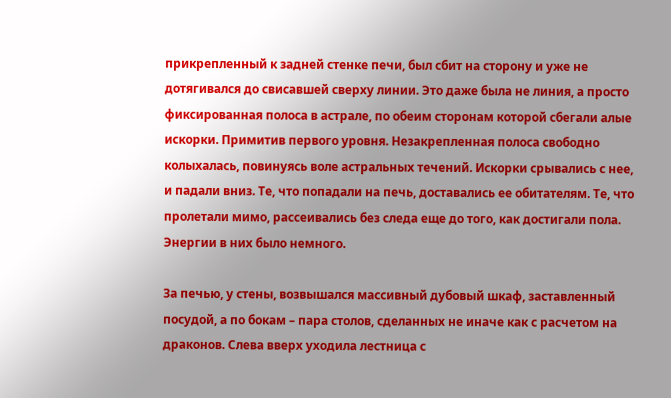прикрепленный к задней стенке печи, был сбит на сторону и уже не дотягивался до свисавшей сверху линии. Это даже была не линия, а просто фиксированная полоса в астрале, по обеим сторонам которой сбегали алые искорки. Примитив первого уровня. Незакрепленная полоса свободно колыхалась, повинуясь воле астральных течений. Искорки срывались с нее, и падали вниз. Те, что попадали на печь, доставались ее обитателям. Те, что пролетали мимо, рассеивались без следа еще до того, как достигали пола. Энергии в них было немного.

За печью, у стены, возвышался массивный дубовый шкаф, заставленный посудой, а по бокам – пара столов, сделанных не иначе как с расчетом на драконов. Слева вверх уходила лестница с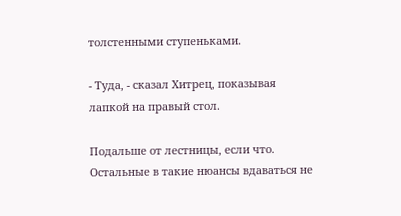толстенными ступеньками.

- Туда, - сказал Хитрец, показывая лапкой на правый стол.

Подальше от лестницы, если что. Остальные в такие нюансы вдаваться не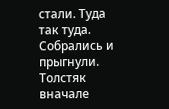стали. Туда так туда. Собрались и прыгнули. Толстяк вначале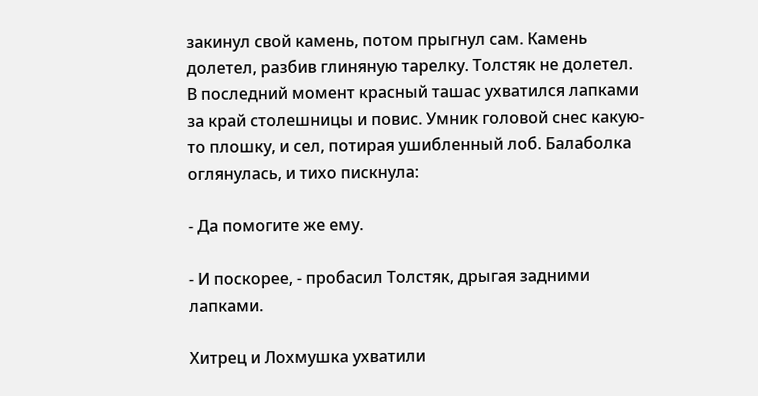закинул свой камень, потом прыгнул сам. Камень долетел, разбив глиняную тарелку. Толстяк не долетел. В последний момент красный ташас ухватился лапками за край столешницы и повис. Умник головой снес какую-то плошку, и сел, потирая ушибленный лоб. Балаболка оглянулась, и тихо пискнула:

- Да помогите же ему.

- И поскорее, - пробасил Толстяк, дрыгая задними лапками.

Хитрец и Лохмушка ухватили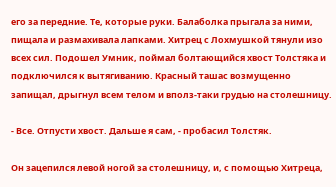его за передние. Те, которые руки. Балаболка прыгала за ними, пищала и размахивала лапками. Хитрец с Лохмушкой тянули изо всех сил. Подошел Умник, поймал болтающийся хвост Толстяка и подключился к вытягиванию. Красный ташас возмущенно запищал, дрыгнул всем телом и вполз-таки грудью на столешницу.

- Все. Отпусти хвост. Дальше я сам, - пробасил Толстяк.

Он зацепился левой ногой за столешницу, и, с помощью Хитреца,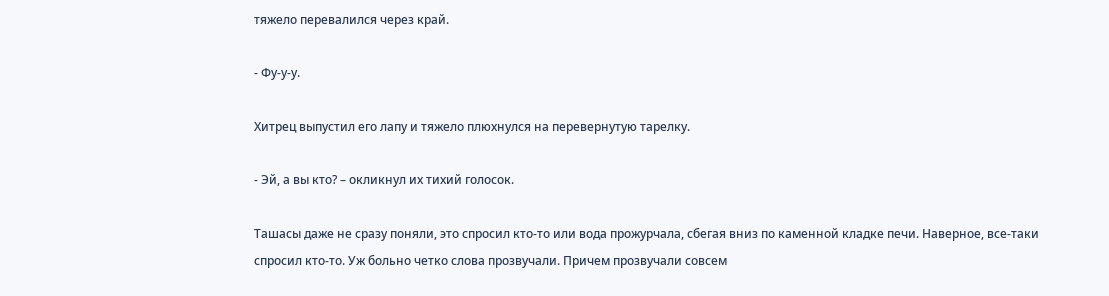тяжело перевалился через край.

- Фу-у-у.

Хитрец выпустил его лапу и тяжело плюхнулся на перевернутую тарелку.

- Эй, а вы кто? – окликнул их тихий голосок.

Ташасы даже не сразу поняли, это спросил кто-то или вода прожурчала, сбегая вниз по каменной кладке печи. Наверное, все-таки спросил кто-то. Уж больно четко слова прозвучали. Причем прозвучали совсем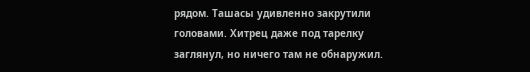рядом. Ташасы удивленно закрутили головами. Хитрец даже под тарелку заглянул, но ничего там не обнаружил.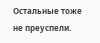Остальные тоже не преуспели.